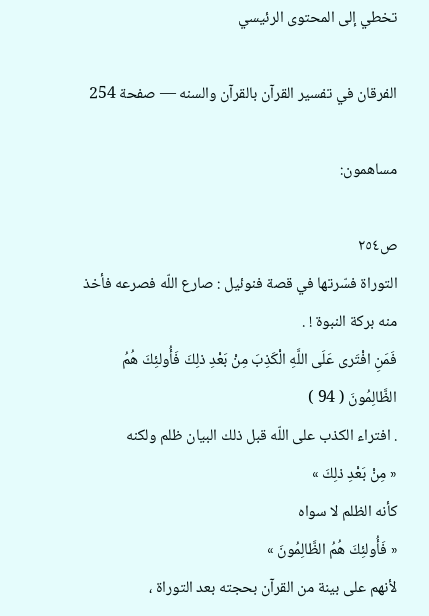تخطي إلى المحتوى الرئيسي

الفرقان في تفسير القرآن بالقرآن والسنه — صفحة 254

مساهمون:

ص٢٥٤
التوراة فسّرتها في قصة فنوئيل : صارع اللّه فصرعه فأخذ منه بركة النبوة ! .
فَمَنِ افْتَرى عَلَى اللَّهِ الْكَذِبَ مِنْ بَعْدِ ذلِكَ فَأُولئِكَ هُمُ الظَّالِمُونَ ( 94 )
. افتراء الكذب على اللّه قبل ذلك البيان ظلم ولكنه
« مِنْ بَعْدِ ذلِكَ »
كأنه الظلم لا سواه
« فَأُولئِكَ هُمُ الظَّالِمُونَ »
لأنهم على بينة من القرآن بحجته بعد التوراة ،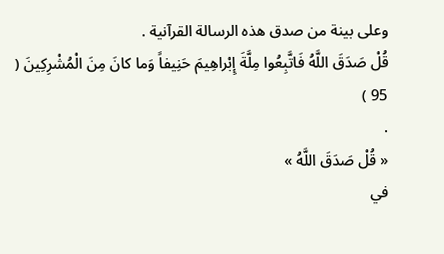وعلى بينة من صدق هذه الرسالة القرآنية .
قُلْ صَدَقَ اللَّهُ فَاتَّبِعُوا مِلَّةَ إِبْراهِيمَ حَنِيفاً وَما كانَ مِنَ الْمُشْرِكِينَ ( 95 )
.
« قُلْ صَدَقَ اللَّهُ »
في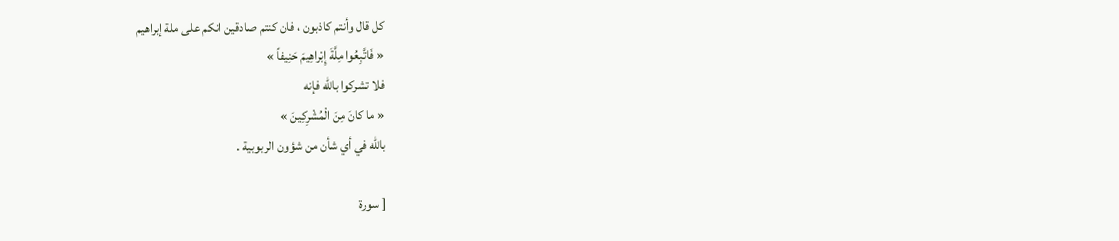كل قال وأنتم كاذبون ، فان كنتم صادقين انكم على ملة إبراهيم
« فَاتَّبِعُوا مِلَّةَ إِبْراهِيمَ حَنِيفاً »
فلا تشركوا باللّه فإنه
« ما كانَ مِنَ الْمُشْرِكِينَ »
باللّه في أي شأن من شؤون الربوبية .

[ سورة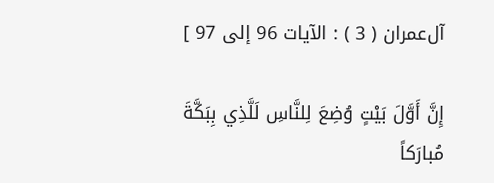آل‌عمران ( 3 ) : الآيات 96 إلى 97 ]

إِنَّ أَوَّلَ بَيْتٍ وُضِعَ لِلنَّاسِ لَلَّذِي بِبَكَّةَ مُبارَكاً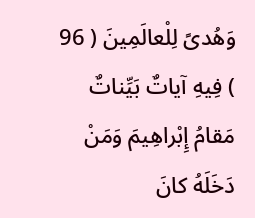وَهُدىً لِلْعالَمِينَ ( 96 ) فِيهِ آياتٌ بَيِّناتٌ مَقامُ إِبْراهِيمَ وَمَنْ دَخَلَهُ كانَ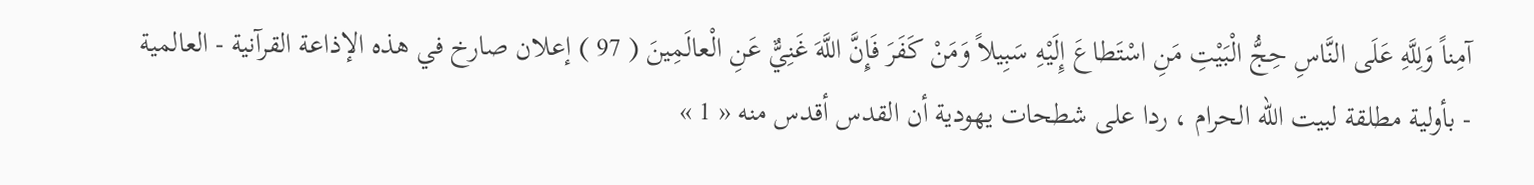آمِناً وَلِلَّهِ عَلَى النَّاسِ حِجُّ الْبَيْتِ مَنِ اسْتَطاعَ إِلَيْهِ سَبِيلاً وَمَنْ كَفَرَ فَإِنَّ اللَّهَ غَنِيٌّ عَنِ الْعالَمِينَ ( 97 ) إعلان صارخ في هذه الإذاعة القرآنية - العالمية - بأولية مطلقة لبيت اللّه الحرام ، ردا على شطحات يهودية أن القدس أقدس منه « 1 »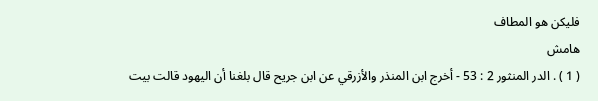فليكن هو المطاف
هامش
( 1 ) . الدر المنثور 2 : 53 - أخرج ابن المنذر والأزرقي عن ابن جريح قال بلغنا أن اليهود قالت بيت